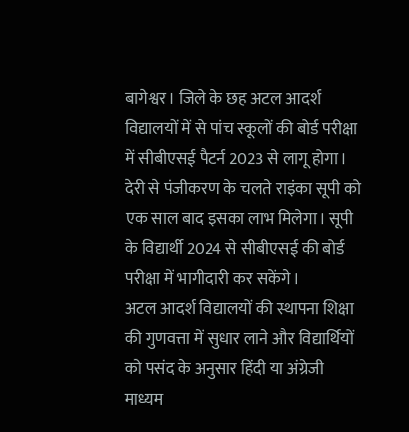बागेश्वर। जिले के छह अटल आदर्श विद्यालयों में से पांच स्कूलों की बोर्ड परीक्षा में सीबीएसई पैटर्न 2023 से लागू होगा। देरी से पंजीकरण के चलते राइंका सूपी को एक साल बाद इसका लाभ मिलेगा। सूपी के विद्यार्थी 2024 से सीबीएसई की बोर्ड परीक्षा में भागीदारी कर सकेंगे।
अटल आदर्श विद्यालयों की स्थापना शिक्षा की गुणवत्ता में सुधार लाने और विद्यार्थियों को पसंद के अनुसार हिंदी या अंग्रेजी माध्यम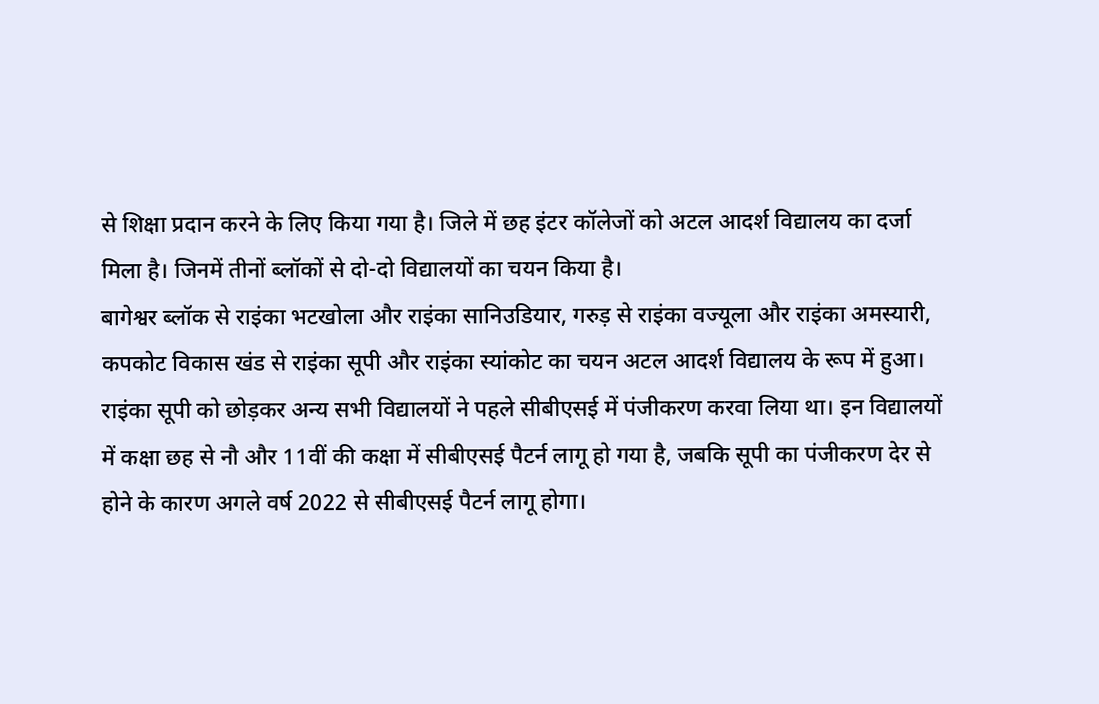से शिक्षा प्रदान करने के लिए किया गया है। जिले में छह इंटर कॉलेजों को अटल आदर्श विद्यालय का दर्जा मिला है। जिनमें तीनों ब्लॉकों से दो-दो विद्यालयों का चयन किया है।
बागेश्वर ब्लॉक से राइंका भटखोला और राइंका सानिउडियार, गरुड़ से राइंका वज्यूला और राइंका अमस्यारी, कपकोट विकास खंड से राइंका सूपी और राइंका स्यांकोट का चयन अटल आदर्श विद्यालय के रूप में हुआ।
राइंका सूपी को छोड़कर अन्य सभी विद्यालयों ने पहले सीबीएसई में पंजीकरण करवा लिया था। इन विद्यालयों में कक्षा छह से नौ और 11वीं की कक्षा में सीबीएसई पैटर्न लागू हो गया है, जबकि सूपी का पंजीकरण देर से होने के कारण अगले वर्ष 2022 से सीबीएसई पैटर्न लागू होगा।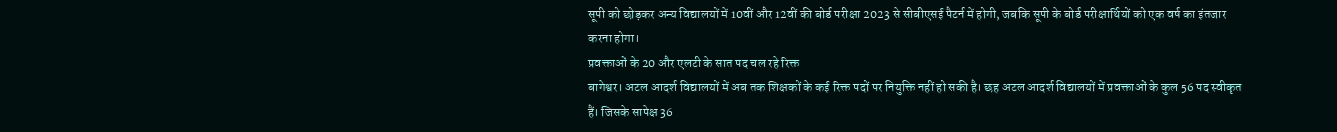सूपी को छोड़कर अन्य विद्यालयों में 10वीं और 12वीं की बोर्ड परीक्षा 2023 से सीबीएसई पैटर्न में होगी, जबकि सूपी के बोर्ड परीक्षार्थियों को एक वर्ष का इंतजार करना होगा।
प्रवक्ताओं के 20 और एलटी के सात पद चल रहे रिक्त
बागेश्वर। अटल आदर्श विद्यालयों में अब तक शिक्षकों के कई रिक्त पदों पर नियुक्ति नहीं हो सकी है। छह अटल आदर्श विद्यालयों में प्रवक्ताओं के कुल 56 पद स्वीकृत हैं। जिसके सापेक्ष 36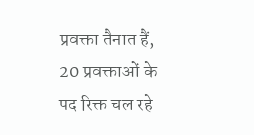प्रवक्ता तैनात हैं, 20 प्रवक्ताओं के पद रिक्त चल रहे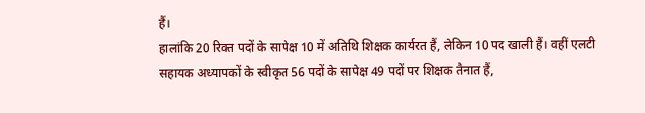हैं।
हालांकि 20 रिक्त पदों के सापेक्ष 10 में अतिथि शिक्षक कार्यरत हैं, लेकिन 10 पद खाली हैं। वहीं एलटी सहायक अध्यापकों के स्वीकृत 56 पदों के सापेक्ष 49 पदों पर शिक्षक तैनात हैं,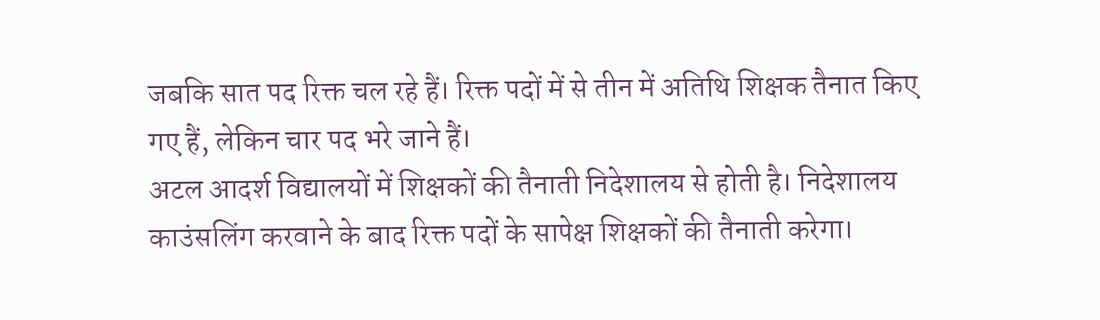जबकि सात पद रिक्त चल रहे हैं। रिक्त पदों में से तीन में अतिथि शिक्षक तैनात किए गए हैं, लेकिन चार पद भरे जाने हैं।
अटल आदर्श विद्यालयों में शिक्षकों की तैनाती निदेशालय से होती है। निदेशालय काउंसलिंग करवाने के बाद रिक्त पदों के सापेक्ष शिक्षकों की तैनाती करेगा।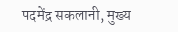पदमेंद्र सकलानी, मुख्य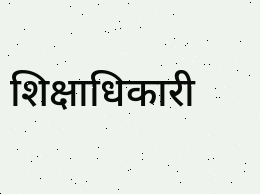शिक्षाधिकारी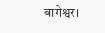बागेश्वर।